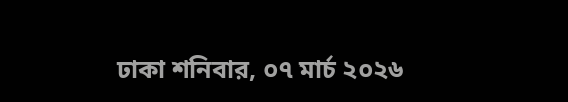ঢাকা শনিবার, ০৭ মার্চ ২০২৬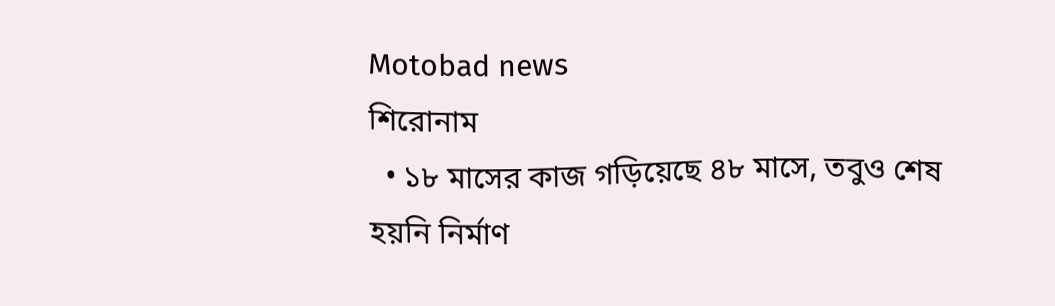Motobad news
শিরোনাম
  • ১৮ মাসের কাজ গড়িয়েছে ৪৮ মাসে, তবুও শেষ হয়নি নির্মাণ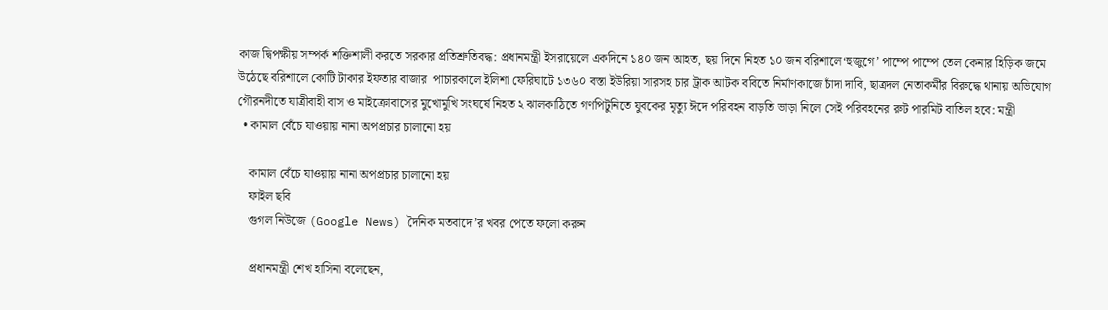কাজ দ্বিপক্ষীয় সম্পর্ক শক্তিশালী করতে সরকার প্রতিশ্রুতিবদ্ধ: প্রধানমন্ত্রী ইসরায়েলে একদিনে ১৪০ জন আহত, ছয় দিনে নিহত ১০ জন বরিশালে‘হুজুগে’ পাম্পে পাম্পে তেল কেনার হিড়িক জমে উঠেছে বরিশালে কোটি টাকার ইফতার বাজার  পাচারকালে ইলিশা ফেরিঘাটে ১৩৬০ বস্তা ইউরিয়া সারসহ চার ট্রাক আটক ববিতে নির্মাণকাজে চাঁদা দাবি, ছাত্রদল নেতাকর্মীর বিরুদ্ধে থানায় অভিযোগ গৌরনদীতে যাত্রীবাহী বাস ও মাইক্রোবাসের মুখোমুখি সংঘর্ষে নিহত ২ ঝালকাঠিতে গণপিটুনিতে যুবকের মৃত্যু ঈদে পরিবহন বাড়তি ভাড়া নিলে সেই পরিবহনের রুট পারমিট বাতিল হবে: মন্ত্রী
  • কামাল বেঁচে যাওয়ায় নানা অপপ্রচার চালানো হয়

    কামাল বেঁচে যাওয়ায় নানা অপপ্রচার চালানো হয়
    ফাইল ছবি
    গুগল নিউজে (Google News) দৈনিক মতবাদে’র খবর পেতে ফলো করুন

    প্রধানমন্ত্রী শেখ হাসিনা বলেছেন,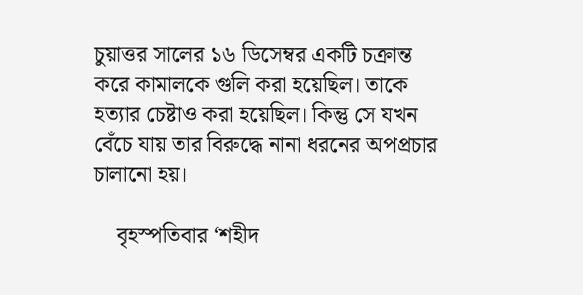চুয়াত্তর সালের ১৬ ডিসেম্বর একটি চক্রান্ত করে কামালকে গুলি করা হয়েছিল। তাকে হত্যার চেষ্টাও করা হয়েছিল। কিন্তু সে যখন বেঁচে যায় তার বিরুদ্ধে নানা ধরনের অপপ্রচার চালানো হয়।

    বৃহস্পতিবার ‘শহীদ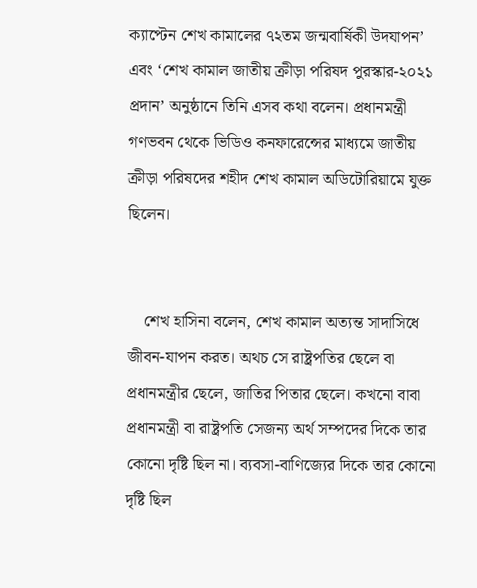ক্যাপ্টেন শেখ কামালের ৭২তম জন্মবার্ষিকী উদযাপন’ এবং ‘শেখ কামাল জাতীয় ক্রীড়া পরিষদ পুরস্কার-২০২১ প্রদান’ অনুষ্ঠানে তিনি এসব কথা বলেন। প্রধানমন্ত্রী গণভবন থেকে ভিডিও কনফারেন্সের মাধ্যমে জাতীয় ক্রীড়া পরিষদের শহীদ শেখ কামাল অডিটোরিয়ামে যুক্ত ছিলেন।


    শেখ হাসিনা বলেন, শেখ কামাল অত্যন্ত সাদাসিধে জীবন-যাপন করত। অথচ সে রাষ্ট্রপতির ছেলে বা প্রধানমন্ত্রীর ছেলে, জাতির পিতার ছেলে। কখনো বাবা প্রধানমন্ত্রী বা রাষ্ট্রপতি সেজন্য অর্থ সম্পদের দিকে তার কোনো দৃষ্টি ছিল না। ব্যবসা-বাণিজ্যের দিকে তার কোনো দৃষ্টি ছিল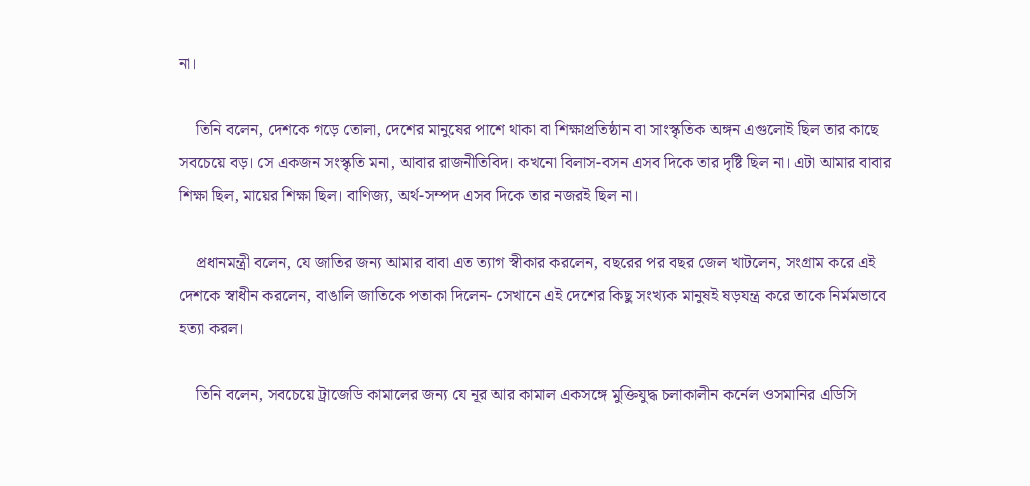না।

    তিনি বলেন, দেশকে গড়ে তোলা, দেশের মানুষের পাশে থাকা বা শিক্ষাপ্রতিষ্ঠান বা সাংস্কৃতিক অঙ্গন এগুলোই ছিল তার কাছে সবচেয়ে বড়। সে একজন সংস্কৃতি মনা, আবার রাজনীতিবিদ। কখনো বিলাস-বসন এসব দিকে তার দৃষ্টি ছিল না। এটা আমার বাবার শিক্ষা ছিল, মায়ের শিক্ষা ছিল। বাণিজ্য, অর্থ-সম্পদ এসব দিকে তার নজরই ছিল না।

    প্রধানমন্ত্রী বলেন, যে জাতির জন্য আমার বাবা এত ত্যাগ স্বীকার করলেন, বছরের পর বছর জেল খাটলেন, সংগ্রাম করে এই দেশকে স্বাধীন করলেন, বাঙালি জাতিকে পতাকা দিলেন- সেখানে এই দেশের কিছু সংখ্যক মানুষই ষড়যন্ত্র করে তাকে নির্মমভাবে হত্যা করল।

    তিনি বলেন, সবচেয়ে ট্রাজেডি কামালের জন্য যে নূর আর কামাল একসঙ্গে মুক্তিযুদ্ধ চলাকালীন কর্নেল ওসমানির এডিসি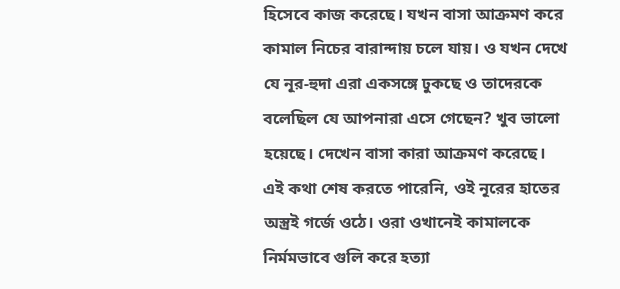হিসেবে কাজ করেছে। যখন বাসা আক্রমণ করে কামাল নিচের বারান্দায় চলে যায়। ও যখন দেখে যে নূর-হুদা এরা একসঙ্গে ঢুকছে ও তাদেরকে বলেছিল যে আপনারা এসে গেছেন? খুব ভালো হয়েছে। দেখেন বাসা কারা আক্রমণ করেছে। এই কথা শেষ করতে পারেনি, ওই নূরের হাতের অস্ত্রই গর্জে ওঠে। ওরা ওখানেই কামালকে নির্মমভাবে গুলি করে হত্যা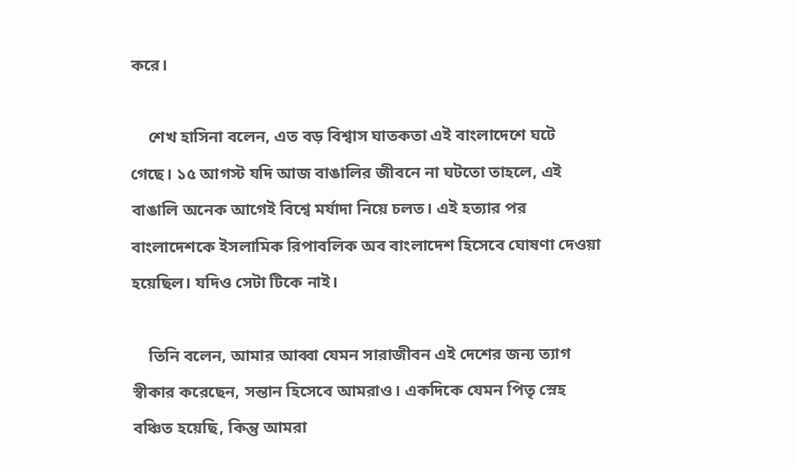করে।

    শেখ হাসিনা বলেন, এত বড় বিশ্বাস ঘাতকতা এই বাংলাদেশে ঘটে গেছে। ১৫ আগস্ট যদি আজ বাঙালির জীবনে না ঘটতো তাহলে, এই বাঙালি অনেক আগেই বিশ্বে মর্যাদা নিয়ে চলত। এই হত্যার পর বাংলাদেশকে ইসলামিক রিপাবলিক অব বাংলাদেশ হিসেবে ঘোষণা দেওয়া হয়েছিল। যদিও সেটা টিকে নাই।

    তিনি বলেন, আমার আব্বা যেমন সারাজীবন এই দেশের জন্য ত্যাগ স্বীকার করেছেন, সন্তান হিসেবে আমরাও। একদিকে যেমন পিতৃ স্নেহ বঞ্চিত হয়েছি, কিন্তু আমরা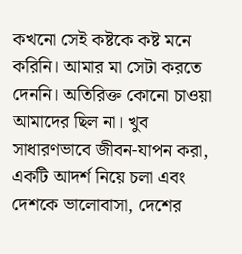কখনো সেই কষ্টকে কষ্ট মনে করিনি। আমার মা সেটা করতে দেননি। অতিরিক্ত কোনো চাওয়া আমাদের ছিল না। খুব সাধারণভাবে জীবন-যাপন করা, একটি আদর্শ নিয়ে চলা এবং দেশকে ভালোবাসা, দেশের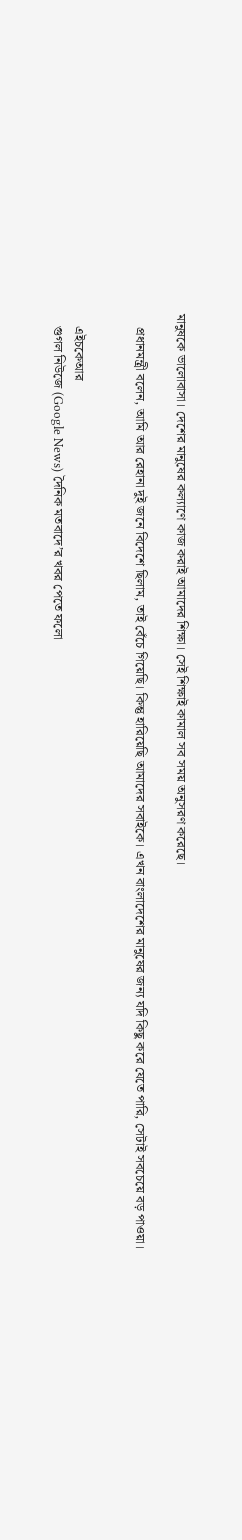মানুষকে ভালোবাসা। দেশের মানুষের কল্যাণে কাজ করাই আমাদের শিক্ষা। সেই শিক্ষাই কামাল সব সময় অনুসরণ করেছে।

    প্রধানমন্ত্রী বলেন, আমি আর রেহানা দুই জনে বিদেশে ছিলাম, তাই বেঁচে গিয়েছি। কিন্তু হারিয়েছি আমাদের সবাইকে। এখন বাংলাদেশের মানুষের জন্য যদি কিছু করে যেতে পারি, সেটাই সবচেয়ে বড় পাওয়া।


    এইচকেআর
    গুগল নিউজে (Google News) দৈনিক মতবাদে’র খবর পেতে ফলো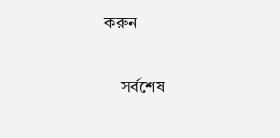করুন

    সর্বশেষ